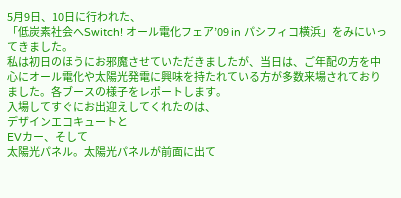5月9日、10日に行われた、
「低炭素社会へSwitch! オール電化フェア’09 in パシフィコ横浜」をみにいってきました。
私は初日のほうにお邪魔させていただきましたが、当日は、ご年配の方を中心にオール電化や太陽光発電に興味を持たれている方が多数来場されておりました。各ブースの様子をレポートします。
入場してすぐにお出迎えしてくれたのは、
デザインエコキュートと
EVカー、そして
太陽光パネル。太陽光パネルが前面に出て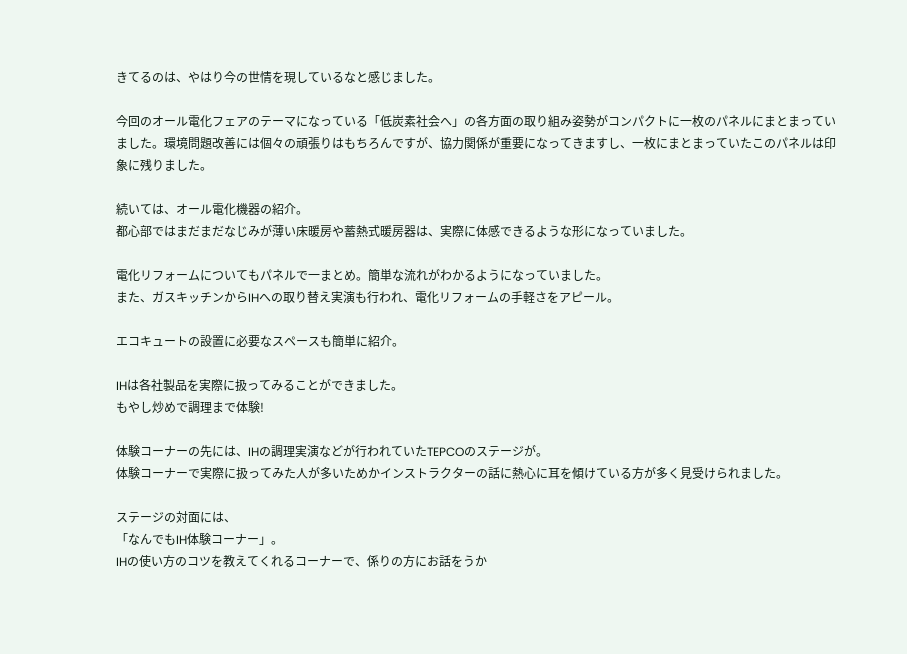きてるのは、やはり今の世情を現しているなと感じました。

今回のオール電化フェアのテーマになっている「低炭素社会へ」の各方面の取り組み姿勢がコンパクトに一枚のパネルにまとまっていました。環境問題改善には個々の頑張りはもちろんですが、協力関係が重要になってきますし、一枚にまとまっていたこのパネルは印象に残りました。

続いては、オール電化機器の紹介。
都心部ではまだまだなじみが薄い床暖房や蓄熱式暖房器は、実際に体感できるような形になっていました。

電化リフォームについてもパネルで一まとめ。簡単な流れがわかるようになっていました。
また、ガスキッチンからIHへの取り替え実演も行われ、電化リフォームの手軽さをアピール。

エコキュートの設置に必要なスペースも簡単に紹介。

IHは各社製品を実際に扱ってみることができました。
もやし炒めで調理まで体験!

体験コーナーの先には、IHの調理実演などが行われていたTEPCOのステージが。
体験コーナーで実際に扱ってみた人が多いためかインストラクターの話に熱心に耳を傾けている方が多く見受けられました。

ステージの対面には、
「なんでもIH体験コーナー」。
IHの使い方のコツを教えてくれるコーナーで、係りの方にお話をうか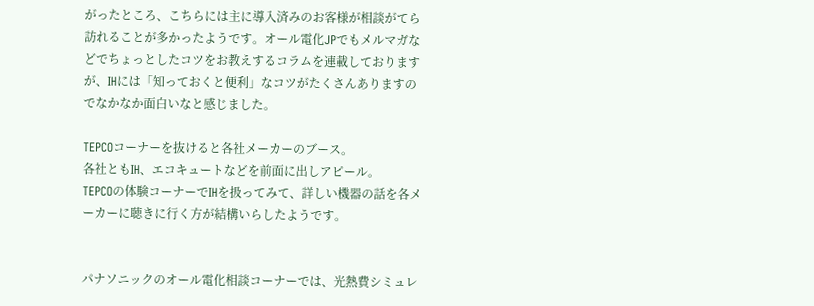がったところ、こちらには主に導入済みのお客様が相談がてら訪れることが多かったようです。オール電化JPでもメルマガなどでちょっとしたコツをお教えするコラムを連載しておりますが、IHには「知っておくと便利」なコツがたくさんありますのでなかなか面白いなと感じました。

TEPCOコーナーを抜けると各社メーカーのブース。
各社ともIH、エコキュートなどを前面に出しアピール。
TEPCOの体験コーナーでIHを扱ってみて、詳しい機器の話を各メーカーに聴きに行く方が結構いらしたようです。


パナソニックのオール電化相談コーナーでは、光熱費シミュレ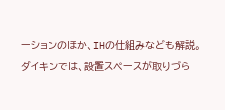ーションのほか、IHの仕組みなども解説。
ダイキンでは、設置スペースが取りづら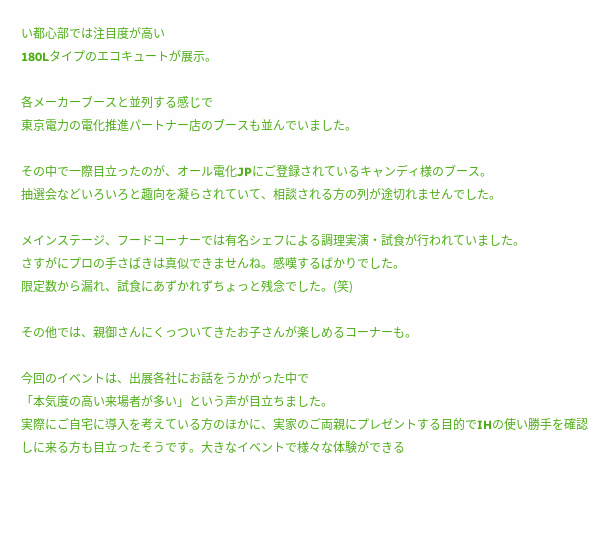い都心部では注目度が高い
180Lタイプのエコキュートが展示。

各メーカーブースと並列する感じで
東京電力の電化推進パートナー店のブースも並んでいました。

その中で一際目立ったのが、オール電化JPにご登録されているキャンディ様のブース。
抽選会などいろいろと趣向を凝らされていて、相談される方の列が途切れませんでした。

メインステージ、フードコーナーでは有名シェフによる調理実演・試食が行われていました。
さすがにプロの手さばきは真似できませんね。感嘆するばかりでした。
限定数から漏れ、試食にあずかれずちょっと残念でした。(笑)

その他では、親御さんにくっついてきたお子さんが楽しめるコーナーも。

今回のイベントは、出展各社にお話をうかがった中で
「本気度の高い来場者が多い」という声が目立ちました。
実際にご自宅に導入を考えている方のほかに、実家のご両親にプレゼントする目的でIHの使い勝手を確認しに来る方も目立ったそうです。大きなイベントで様々な体験ができる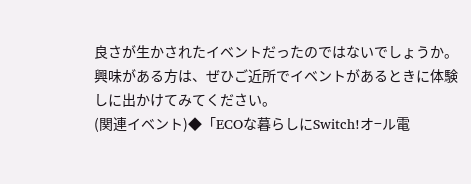良さが生かされたイベントだったのではないでしょうか。
興味がある方は、ぜひご近所でイベントがあるときに体験しに出かけてみてください。
(関連イベント)◆「ECOな暮らしにSwitch!オ−ル電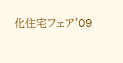化住宅フェア'09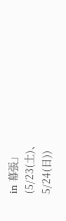in 幕張」
(5/23(土)、5/24(日))